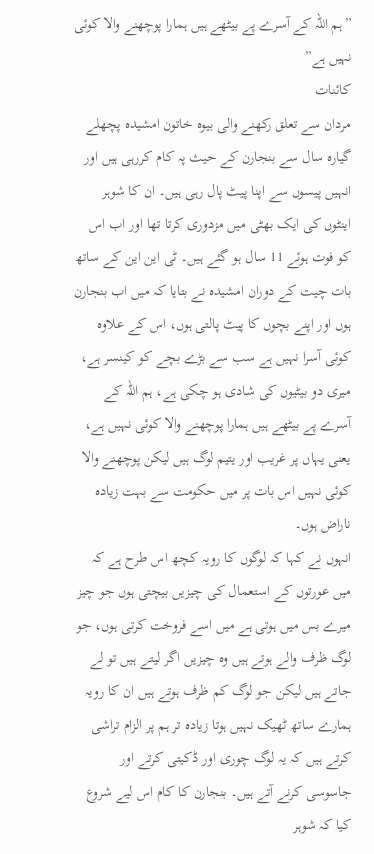”ہم اللہ کے آسرے پے بیٹھے ہیں ہمارا پوچھنے والا کوئی نہیں ہے”
کائنات
مردان سے تعلق رکھنے والی بیوہ خاتون امشیدہ پچھلے گیارہ سال سے بنجارن کے حیث پہ کام کررہی ہیں اور انہیں پیسوں سے اپنا پیٹ پال رہی ہیں۔ ان کا شوہر اینٹوں کی ایک بھٹی میں مزدوری کرتا تھا اور اب اس کو فوت ہوئے 11 سال ہو گئے ہیں۔ ٹی این این کے ساتھ بات چیت کے دوران امشیدہ نے بتایا کہ میں اب بنجارن ہوں اور اپنے بچوں کا پیٹ پالتی ہوں، اس کے علاوہ کوئی آسرا نہیں ہے سب سے بڑے بچے کو کینسر ہے، میری دو بیٹیوں کی شادی ہو چکی ہے، ہم اللہ کے آسرے پے بیٹھے ہیں ہمارا پوچھنے والا کوئی نہیں ہے، یعنی یہاں پر غریب اور یتیم لوگ ہیں لیکن پوچھنے والا کوئی نہیں اس بات پر میں حکومت سے بہت زیادہ ناراض ہوں۔
انہوں نے کہا کہ لوگوں کا رویہ کچھ اس طرح ہے کہ میں عورتوں کے استعمال کی چیزیں بیچتی ہوں جو چیز میرے بس میں ہوتی ہے میں اسے فروخت کرتی ہوں، جو لوگ ظرف والے ہوتے ہیں وہ چیزیں اگر لیتے ہیں تو لے جاتے ہیں لیکن جو لوگ کم ظرف ہوتے ہیں ان کا رویہ ہمارے ساتھ ٹھیک نہیں ہوتا زیادہ تر ہم پر الزام تراشی کرتے ہیں کہ یہ لوگ چوری اور ڈکیتی کرتے اور جاسوسی کرنے آتے ہیں۔ بنجارن کا کام اس لیے شروع کیا کہ شوہر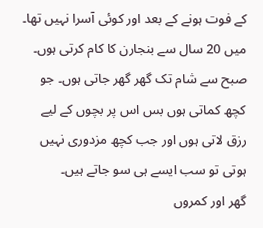کے فوت ہونے کے بعد اور کوئی آسرا نہیں تھا۔
میں 20 سال سے بنجارن کا کام کرتی ہوں۔ صبح سے شام تک گھر گھر جاتی ہوں۔ جو کچھ کماتی ہوں بس اس پر بچوں کے لیے رزق لاتی ہوں اور جب کچھ مزدوری نہیں ہوتی تو سب ایسے ہی سو جاتے ہیں۔
گھر اور کمروں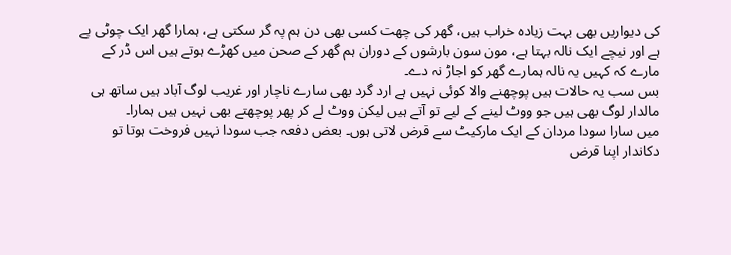کی دیواریں بھی بہت زیادہ خراب ہیں، گھر کی چھت کسی بھی دن ہم پہ گر سکتی ہے، ہمارا گھر ایک چوٹی پے ہے اور نیچے ایک نالہ بہتا ہے، مون سون بارشوں کے دوران ہم گھر کے صحن میں کھڑے ہوتے ہیں اس ڈر کے مارے کہ کہیں یہ نالہ ہمارے گھر کو اجاڑ نہ دے۔
بس سب یہ حالات ہیں پوچھنے والا کوئی نہیں ہے ارد گرد بھی سارے ناچار اور غریب لوگ آباد ہیں ساتھ ہی مالدار لوگ بھی ہیں جو ووٹ لینے کے لیے تو آتے ہیں لیکن ووٹ لے کر پھر پوچھتے بھی نہیں ہیں ہمارا۔
میں سارا سودا مردان کے ایک مارکیٹ سے قرض لاتی ہوں۔ بعض دفعہ جب سودا نہیں فروخت ہوتا تو دکاندار اپنا قرض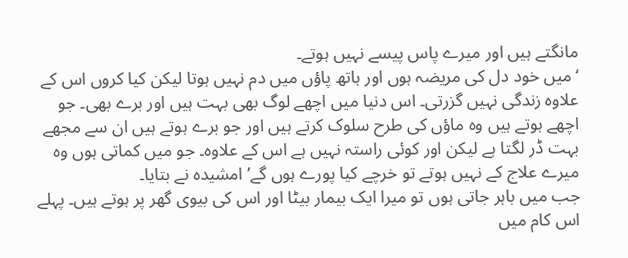مانگتے ہیں اور میرے پاس پیسے نہیں ہوتے۔
‘میں خود دل کی مریضہ ہوں اور ہاتھ پاؤں میں دم نہیں ہوتا لیکن کیا کروں اس کے علاوہ زندگی نہیں گزرتی۔ اس دنیا میں اچھے لوگ بھی بہت ہیں اور برے بھی۔ جو اچھے ہوتے ہیں وہ ماؤں کی طرح سلوک کرتے ہیں اور جو برے ہوتے ہیں ان سے مجھے بہت ڈر لگتا ہے لیکن اور کوئی راستہ نہیں ہے اس کے علاوہ۔ جو میں کماتی ہوں وہ میرے علاج کے نہیں ہوتے تو خرچے کیا پورے ہوں گے’ امشیدہ نے بتایا۔
جب میں باہر جاتی ہوں تو میرا ایک بیمار بیٹا اور اس کی بیوی گھر پر ہوتے ہیں۔ پہلے اس کام میں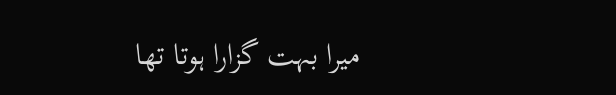میرا بہت گزارا ہوتا تھا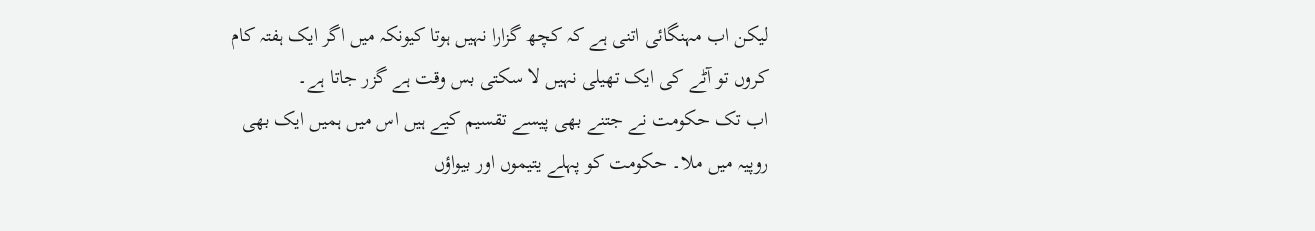لیکن اب مہنگائی اتنی ہے کہ کچھ گزارا نہیں ہوتا کیونکہ میں اگر ایک ہفتہ کام کروں تو آٹے کی ایک تھیلی نہیں لا سکتی بس وقت ہے گزر جاتا ہے۔
اب تک حکومت نے جتنے بھی پیسے تقسیم کیے ہیں اس میں ہمیں ایک بھی روپیہ میں ملا۔ حکومت کو پہلے یتیموں اور بیواؤں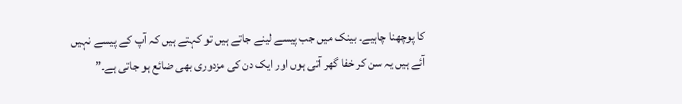کا پوچھنا چاہیے۔ بینک میں جب پیسے لینے جاتے ہیں تو کہتے ہیں کہ آپ کے پیسے نہیں آئے ہیں یہ سن کر خفا گھر آتی ہوں اور ایک دن کی مزدوری بھی ضائع ہو جاتی ہے۔”